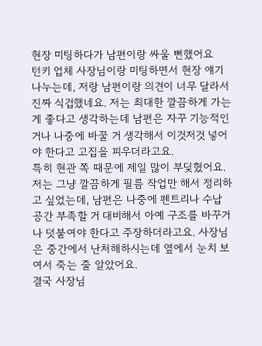현장 미팅하다가 남편이랑 싸울 뻔했어요
턴키 업체 사장님이랑 미팅하면서 현장 얘기 나누는데, 저랑 남편이랑 의견이 너무 달라서 진짜 식겁했네요. 저는 최대한 깔끔하게 가는 게 좋다고 생각하는데 남편은 자꾸 기능적인 거나 나중에 바꿀 거 생각해서 이것저것 넣어야 한다고 고집을 피우더라고요.
특히 현관 쪽 때문에 제일 많이 부딪혔어요. 저는 그냥 깔끔하게 필름 작업만 해서 정리하고 싶었는데, 남편은 나중에 펜트리나 수납 공간 부족할 거 대비해서 아예 구조를 바꾸거나 덧붙여야 한다고 주장하더라고요. 사장님은 중간에서 난처해하시는데 옆에서 눈치 보여서 죽는 줄 알았어요.
결국 사장님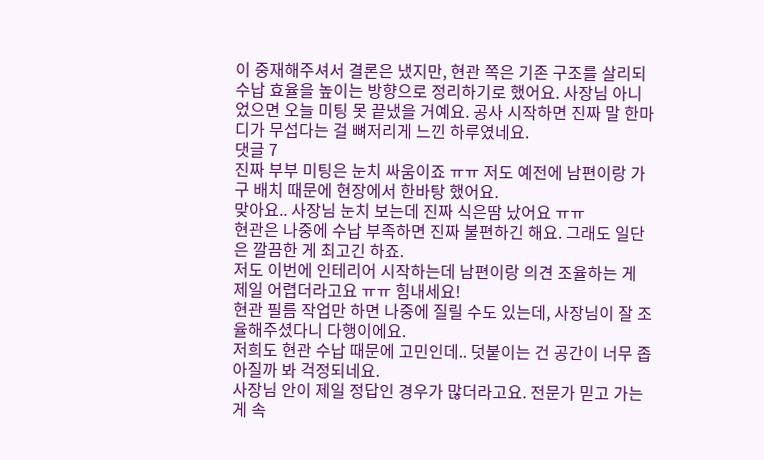이 중재해주셔서 결론은 냈지만, 현관 쪽은 기존 구조를 살리되 수납 효율을 높이는 방향으로 정리하기로 했어요. 사장님 아니었으면 오늘 미팅 못 끝냈을 거예요. 공사 시작하면 진짜 말 한마디가 무섭다는 걸 뼈저리게 느낀 하루였네요.
댓글 7
진짜 부부 미팅은 눈치 싸움이죠 ㅠㅠ 저도 예전에 남편이랑 가구 배치 때문에 현장에서 한바탕 했어요.
맞아요.. 사장님 눈치 보는데 진짜 식은땀 났어요 ㅠㅠ
현관은 나중에 수납 부족하면 진짜 불편하긴 해요. 그래도 일단은 깔끔한 게 최고긴 하죠.
저도 이번에 인테리어 시작하는데 남편이랑 의견 조율하는 게 제일 어렵더라고요 ㅠㅠ 힘내세요!
현관 필름 작업만 하면 나중에 질릴 수도 있는데, 사장님이 잘 조율해주셨다니 다행이에요.
저희도 현관 수납 때문에 고민인데.. 덧붙이는 건 공간이 너무 좁아질까 봐 걱정되네요.
사장님 안이 제일 정답인 경우가 많더라고요. 전문가 믿고 가는 게 속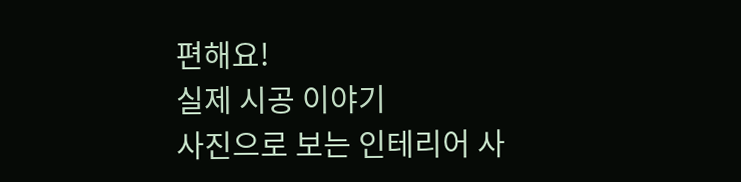편해요!
실제 시공 이야기
사진으로 보는 인테리어 사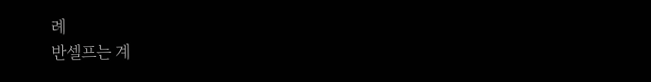례
반셀프는 계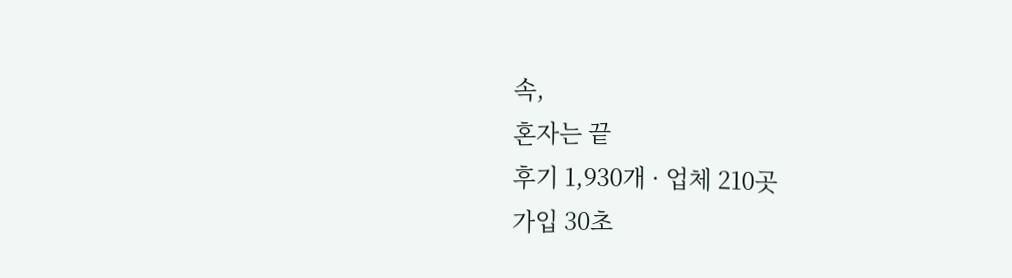속,
혼자는 끝
후기 1,930개 · 업체 210곳
가입 30초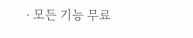· 모든 기능 무료